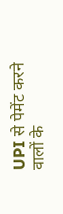UPI से पेमेंट करने वालों के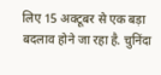लिए 15 अक्टूबर से एक बड़ा बदलाव होने जा रहा है. चुनिंदा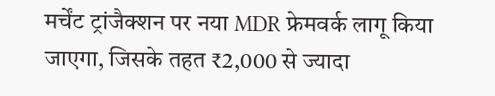मर्चेंट ट्रांजैक्शन पर नया MDR फ्रेमवर्क लागू किया जाएगा, जिसके तहत ₹2,000 से ज्यादा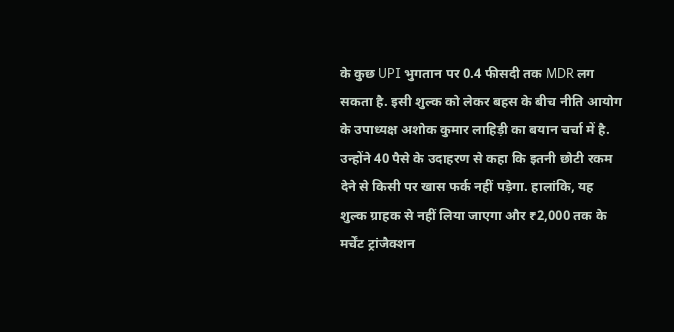के कुछ UPI भुगतान पर 0.4 फीसदी तक MDR लग सकता है. इसी शुल्क को लेकर बहस के बीच नीति आयोग के उपाध्यक्ष अशोक कुमार लाहिड़ी का बयान चर्चा में है. उन्होंने 40 पैसे के उदाहरण से कहा कि इतनी छोटी रकम देने से किसी पर खास फर्क नहीं पड़ेगा. हालांकि, यह शुल्क ग्राहक से नहीं लिया जाएगा और ₹2,000 तक के मर्चेंट ट्रांजैक्शन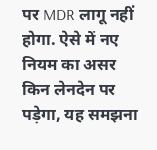पर MDR लागू नहीं होगा. ऐसे में नए नियम का असर किन लेनदेन पर पड़ेगा, यह समझना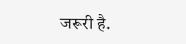जरूरी है.